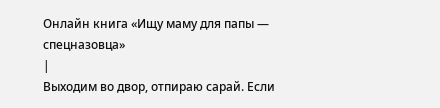Онлайн книга «Ищу маму для папы — спецназовца»
|
Выходим во двор, отпираю сарай. Если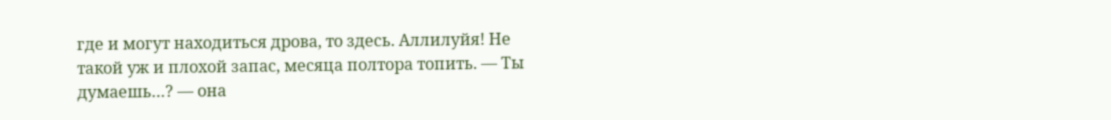где и могут находиться дрова, то здесь. Аллилуйя! Не такой уж и плохой запас, месяца полтора топить. — Ты думаешь…? — она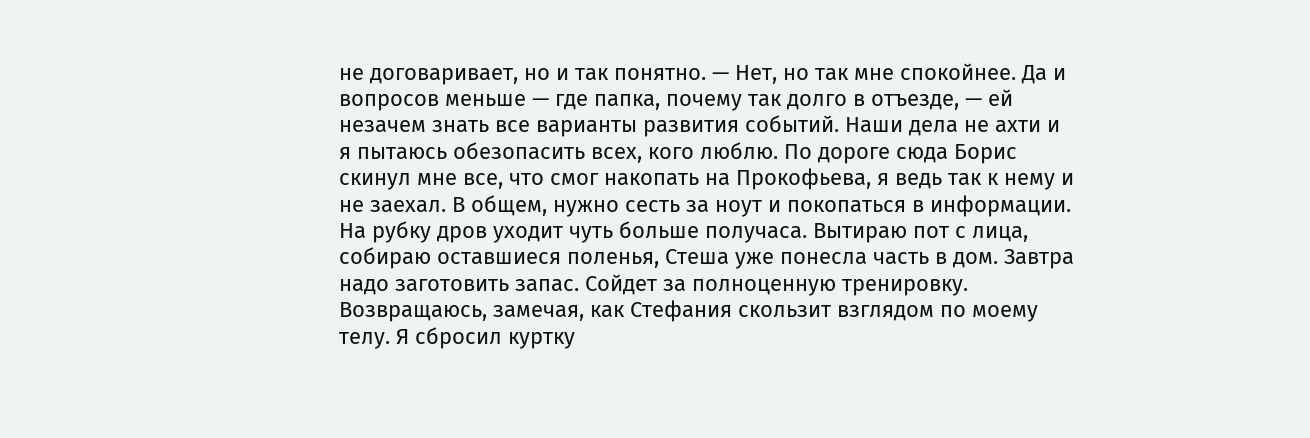не договаривает, но и так понятно. — Нет, но так мне спокойнее. Да и вопросов меньше — где папка, почему так долго в отъезде, — ей незачем знать все варианты развития событий. Наши дела не ахти и я пытаюсь обезопасить всех, кого люблю. По дороге сюда Борис скинул мне все, что смог накопать на Прокофьева, я ведь так к нему и не заехал. В общем, нужно сесть за ноут и покопаться в информации. На рубку дров уходит чуть больше получаса. Вытираю пот с лица, собираю оставшиеся поленья, Стеша уже понесла часть в дом. Завтра надо заготовить запас. Сойдет за полноценную тренировку. Возвращаюсь, замечая, как Стефания скользит взглядом по моему телу. Я сбросил куртку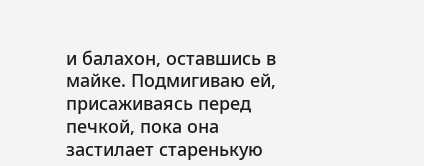и балахон, оставшись в майке. Подмигиваю ей, присаживаясь перед печкой, пока она застилает старенькую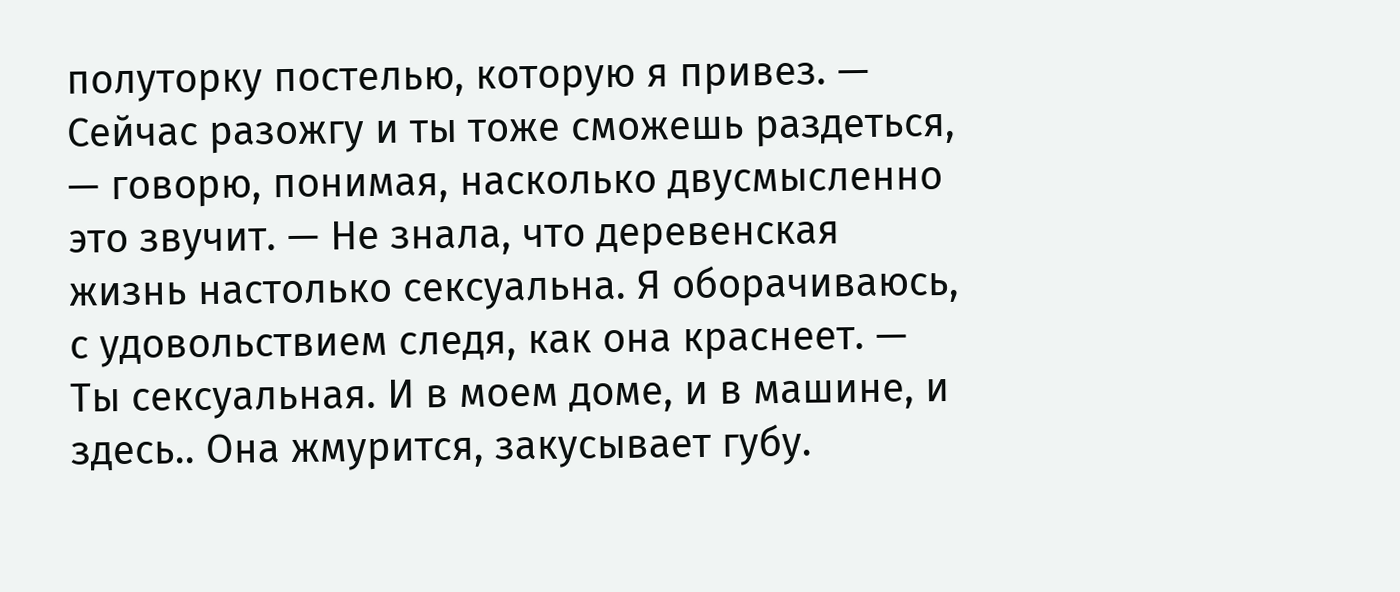полуторку постелью, которую я привез. — Сейчас разожгу и ты тоже сможешь раздеться, — говорю, понимая, насколько двусмысленно это звучит. — Не знала, что деревенская жизнь настолько сексуальна. Я оборачиваюсь, с удовольствием следя, как она краснеет. — Ты сексуальная. И в моем доме, и в машине, и здесь.. Она жмурится, закусывает губу.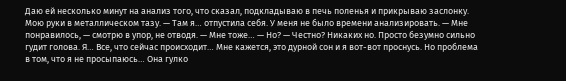Даю ей несколько минут на анализ того, что сказал, подкладываю в печь поленья и прикрываю заслонку. Мою руки в металлическом тазу. — Там я… отпустила себя. У меня не было времени анализировать. — Мне понравилось, — смотрю в упор, не отводя. — Мне тоже… — Но? — Честно? Никаких но. Просто безумно сильно гудит голова. Я… Все, что сейчас происходит… Мне кажется, это дурной сон и я вот-вот проснусь. Но проблема в том, что я не просыпаюсь… Она гулко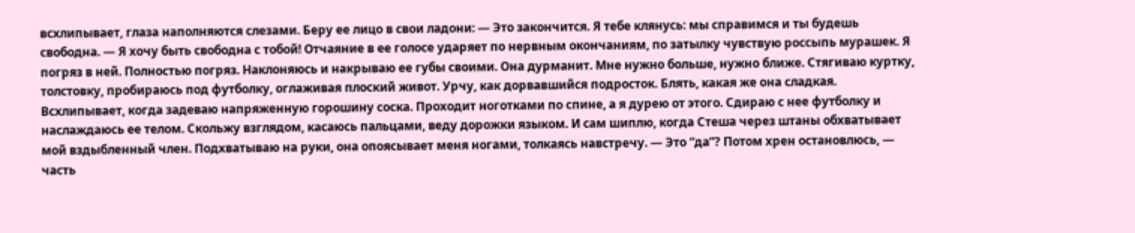всхлипывает, глаза наполняются слезами. Беру ее лицо в свои ладони: — Это закончится. Я тебе клянусь: мы справимся и ты будешь свободна. — Я хочу быть свободна с тобой! Отчаяние в ее голосе ударяет по нервным окончаниям, по затылку чувствую россыпь мурашек. Я погряз в ней. Полностью погряз. Наклоняюсь и накрываю ее губы своими. Она дурманит. Мне нужно больше, нужно ближе. Стягиваю куртку, толстовку, пробираюсь под футболку, оглаживая плоский живот. Урчу, как дорвавшийся подросток. Блять, какая же она сладкая. Всхлипывает, когда задеваю напряженную горошину соска. Проходит ноготками по спине, а я дурею от этого. Сдираю с нее футболку и наслаждаюсь ее телом. Скольжу взглядом, касаюсь пальцами, веду дорожки языком. И сам шиплю, когда Стеша через штаны обхватывает мой вздыбленный член. Подхватываю на руки, она опоясывает меня ногами, толкаясь навстречу. — Это “да”? Потом хрен остановлюсь, — часть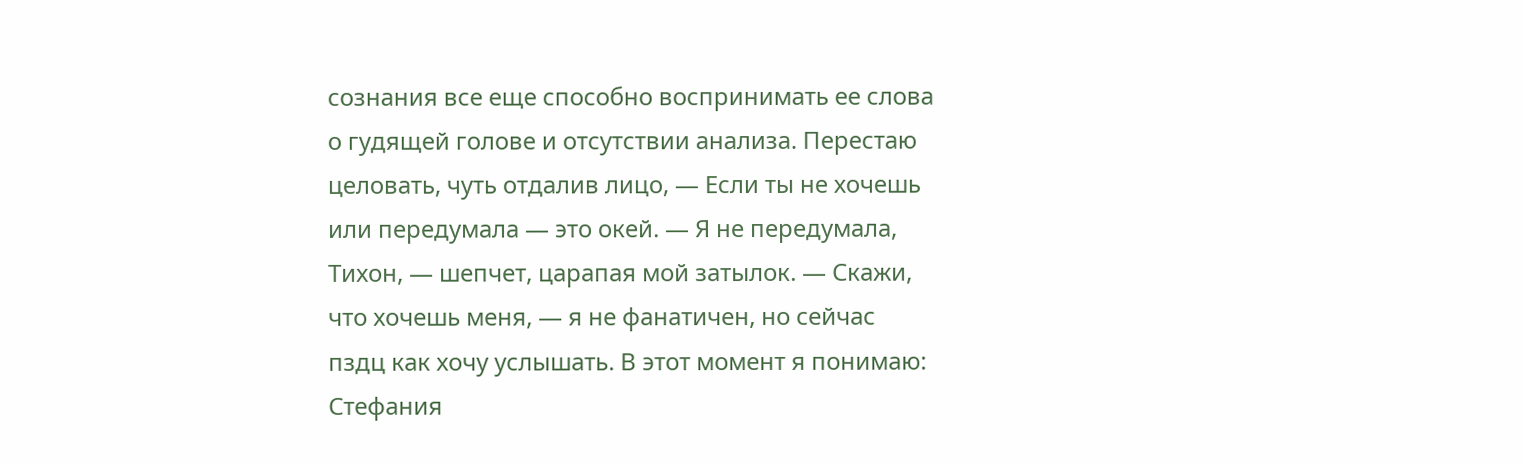сознания все еще способно воспринимать ее слова о гудящей голове и отсутствии анализа. Перестаю целовать, чуть отдалив лицо, — Если ты не хочешь или передумала — это окей. — Я не передумала, Тихон, — шепчет, царапая мой затылок. — Скажи, что хочешь меня, — я не фанатичен, но сейчас пздц как хочу услышать. В этот момент я понимаю: Стефания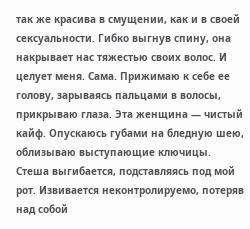так же красива в смущении, как и в своей сексуальности. Гибко выгнув спину, она накрывает нас тяжестью своих волос. И целует меня. Сама. Прижимаю к себе ее голову, зарываясь пальцами в волосы, прикрываю глаза. Эта женщина — чистый кайф. Опускаюсь губами на бледную шею, облизываю выступающие ключицы. Стеша выгибается, подставляясь под мой рот. Извивается неконтролируемо, потеряв над собой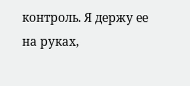контроль. Я держу ее на руках,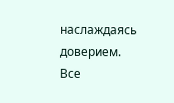наслаждаясь доверием. Все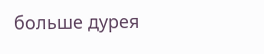больше дурея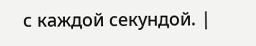с каждой секундой. |